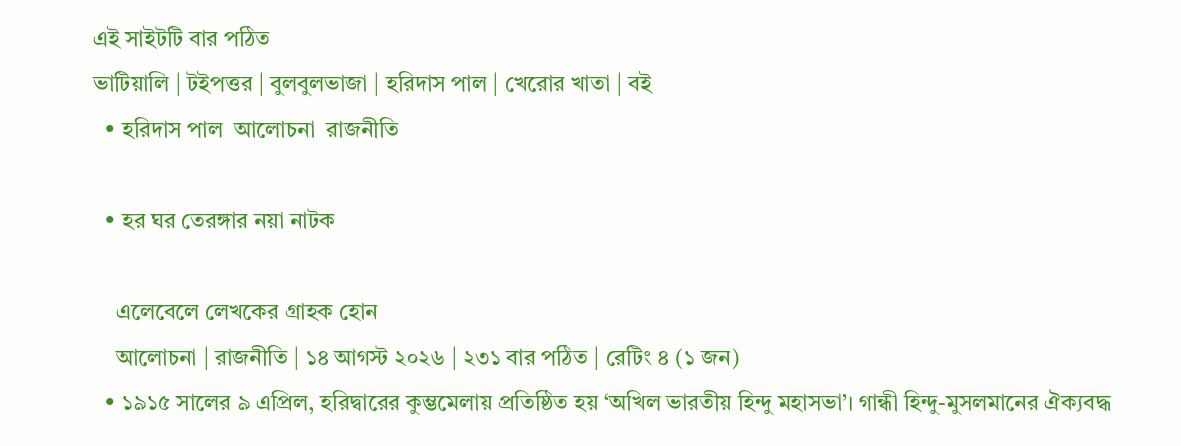এই সাইটটি বার পঠিত
ভাটিয়ালি | টইপত্তর | বুলবুলভাজা | হরিদাস পাল | খেরোর খাতা | বই
  • হরিদাস পাল  আলোচনা  রাজনীতি

  • হর ঘর তেরঙ্গার নয়া নাটক

    এলেবেলে লেখকের গ্রাহক হোন
    আলোচনা | রাজনীতি | ১৪ আগস্ট ২০২৬ | ২৩১ বার পঠিত | রেটিং ৪ (১ জন)
  • ১৯১৫ সালের ৯ এপ্রিল, হরিদ্বারের কুম্ভমেলায় প্রতিষ্ঠিত হয় ‘অখিল ভারতীয় হিন্দু মহাসভা’। গান্ধী হিন্দু-মুসলমানের ঐক্যবদ্ধ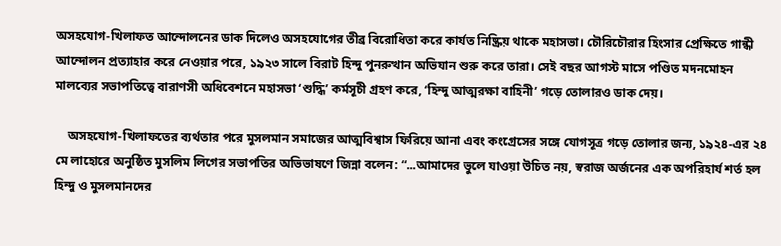অসহযোগ-খিলাফত আন্দোলনের ডাক দিলেও অসহযোগের তীব্র বিরোধিতা করে কার্যত নিষ্ক্রিয় থাকে মহাসভা। চৌরিচৌরার হিংসার প্রেক্ষিতে গান্ধী আন্দোলন প্রত্যাহার করে নেওয়ার পরে, ১৯২৩ সালে বিরাট হিন্দু পুনরুত্থান অভিযান শুরু করে তারা। সেই বছর আগস্ট মাসে পণ্ডিত মদনমোহন মালব্যের সভাপতিত্বে বারাণসী অধিবেশনে মহাসভা ‘শুদ্ধি’ কর্মসূচী গ্রহণ করে, ‘হিন্দু আত্মরক্ষা বাহিনী’ গড়ে তোলারও ডাক দেয়।

    অসহযোগ-খিলাফতের ব্যর্থতার পরে মুসলমান সমাজের আত্মবিশ্বাস ফিরিয়ে আনা এবং কংগ্রেসের সঙ্গে যোগসূত্র গড়ে তোলার জন্য, ১৯২৪-এর ২৪ মে লাহোরে অনুষ্ঠিত মুসলিম লিগের সভাপতির অভিভাষণে জিন্না বলেন: “...আমাদের ভুলে যাওয়া উচিত নয়, স্বরাজ অর্জনের এক অপরিহার্য শর্ত হল হিন্দু ও মুসলমানদের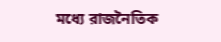মধ্যে রাজনৈতিক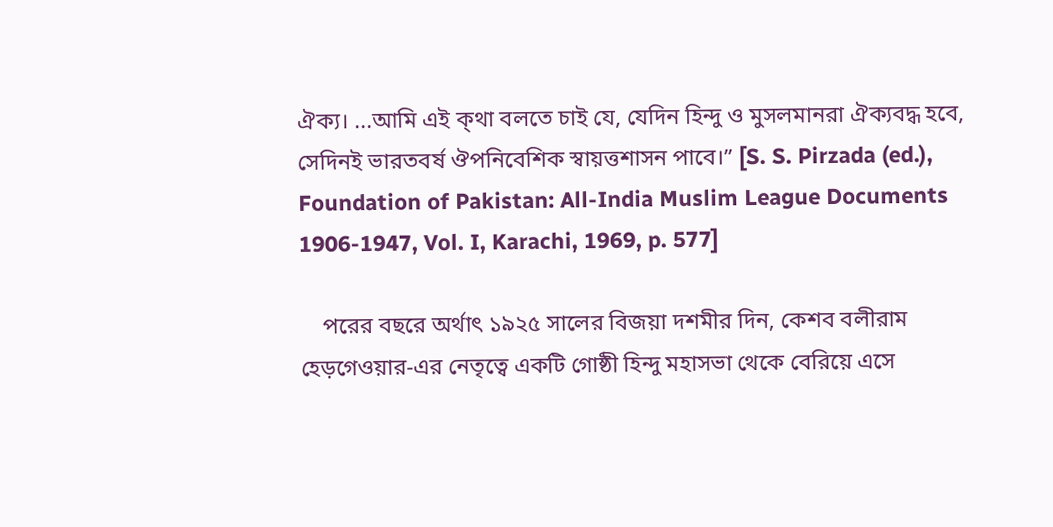ঐক্য। ...আমি এই ক্থা বলতে চাই যে, যেদিন হিন্দু ও মুসলমানরা ঐক্যবদ্ধ হবে, সেদিনই ভারতবর্ষ ঔপনিবেশিক স্বায়ত্তশাসন পাবে।” [S. S. Pirzada (ed.), Foundation of Pakistan: All-India Muslim League Documents 1906-1947, Vol. I, Karachi, 1969, p. 577]

    পরের বছরে অর্থাৎ ১৯২৫ সালের বিজয়া দশমীর দিন, কেশব বলীরাম হেড়গেওয়ার-এর নেতৃত্বে একটি গোষ্ঠী হিন্দু মহাসভা থেকে বেরিয়ে এসে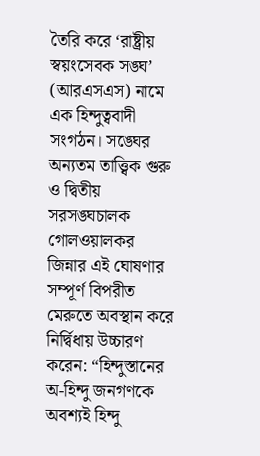তৈরি করে ‘রাষ্ট্রীয় স্বয়ংসেবক সঙ্ঘ’ (আরএসএস) নামে এক হিন্দুত্ববাদী সংগঠন। সঙ্ঘের অন্যতম তাত্ত্বিক গুরু ও দ্বিতীয় সরসঙ্ঘচালক গোলওয়ালকর জিন্নার এই ঘোষণার সম্পূর্ণ বিপরীত মেরুতে অবস্থান করে নির্দ্বিধায় উচ্চারণ করেন: “হিন্দুস্তানের অ-হিন্দু জনগণকে অবশ্যই হিন্দু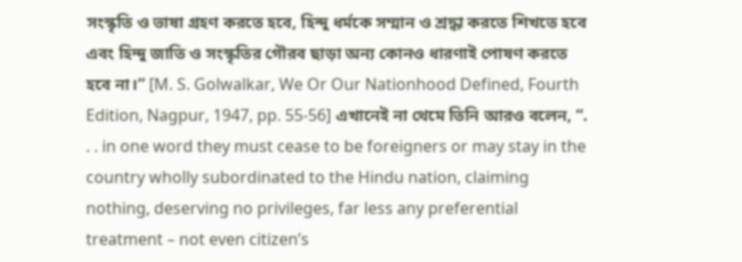সংস্কৃতি ও ভাষা গ্রহণ করতে হবে, হিন্দু ধর্মকে সম্মান ও শ্রদ্ধা করতে শিখতে হবে এবং হিন্দু জাতি ও সংস্কৃতির গৌরব ছাড়া অন্য কোনও ধারণাই পোষণ করতে হবে না।” [M. S. Golwalkar, We Or Our Nationhood Defined, Fourth Edition, Nagpur, 1947, pp. 55-56] এখানেই না থেমে তিনি আরও বলেন, “. . . in one word they must cease to be foreigners or may stay in the country wholly subordinated to the Hindu nation, claiming nothing, deserving no privileges, far less any preferential treatment – not even citizen’s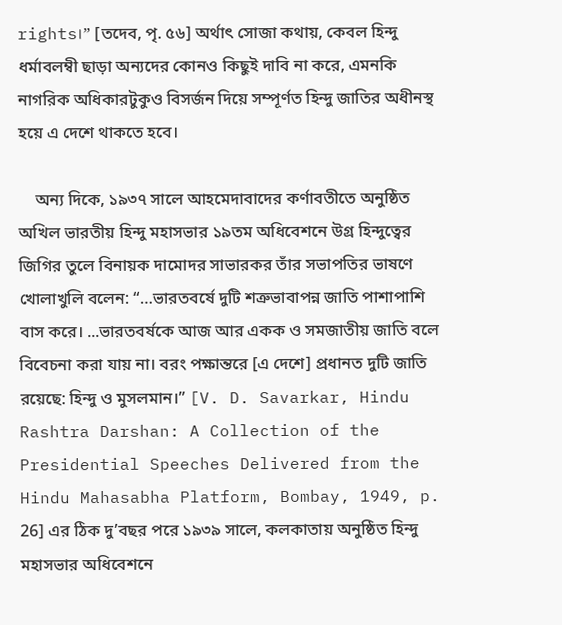rights।” [তদেব, পৃ. ৫৬] অর্থাৎ সোজা কথায়, কেবল হিন্দু ধর্মাবলম্বী ছাড়া অন্যদের কোনও কিছুই দাবি না করে, এমনকি নাগরিক অধিকারটুকুও বিসর্জন দিয়ে সম্পূর্ণত হিন্দু জাতির অধীনস্থ হয়ে এ দেশে থাকতে হবে।

    অন্য দিকে, ১৯৩৭ সালে আহমেদাবাদের কর্ণাবতীতে অনুষ্ঠিত অখিল ভারতীয় হিন্দু মহাসভার ১৯তম অধিবেশনে উগ্র হিন্দুত্বের জিগির তুলে বিনায়ক দামোদর সাভারকর তাঁর সভাপতির ভাষণে খোলাখুলি বলেন: “…ভারতবর্ষে দুটি শত্রুভাবাপন্ন জাতি পাশাপাশি বাস করে। ...ভারতবর্ষকে আজ আর একক ও সমজাতীয় জাতি বলে বিবেচনা করা যায় না। বরং পক্ষান্তরে [এ দেশে] প্রধানত দুটি জাতি রয়েছে: হিন্দু ও মুসলমান।” [V. D. Savarkar, Hindu Rashtra Darshan: A Collection of the Presidential Speeches Delivered from the Hindu Mahasabha Platform, Bombay, 1949, p. 26] এর ঠিক দু’বছর পরে ১৯৩৯ সালে, কলকাতায় অনুষ্ঠিত হিন্দু মহাসভার অধিবেশনে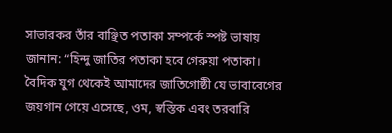সাভারকর তাঁর বাঞ্ছিত পতাকা সম্পর্কে স্পষ্ট ভাষায় জানান: “হিন্দু জাতির পতাকা হবে গেরুয়া পতাকা। বৈদিক যুগ থেকেই আমাদের জাতিগোষ্ঠী যে ভাবাবেগের জয়গান গেয়ে এসেছে, ওম, স্বস্তিক এবং তরবারি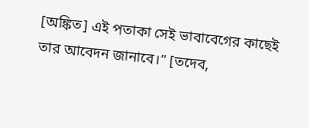[অঙ্কিত] এই পতাকা সেই ভাবাবেগের কাছেই তার আবেদন জানাবে।” [তদেব,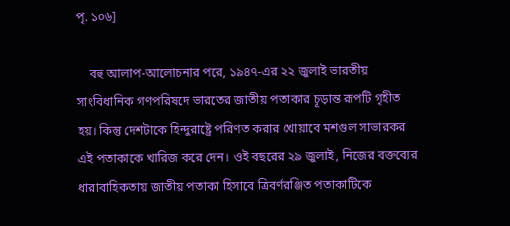পৃ. ১০৬]

    বহু আলাপ-আলোচনার পরে, ১৯৪৭-এর ২২ জুলাই ভারতীয় সাংবিধানিক গণপরিষদে ভারতের জাতীয় পতাকার চূড়ান্ত রূপটি গৃহীত হয়। কিন্তু দেশটাকে হিন্দুরাষ্ট্রে পরিণত করার খোয়াবে মশগুল সাভারকর এই পতাকাকে খারিজ করে দেন। ওই বছরের ২৯ জুলাই, নিজের বক্তব্যের ধারাবাহিকতায় জাতীয় পতাকা হিসাবে ত্রিবর্ণরঞ্জিত পতাকাটিকে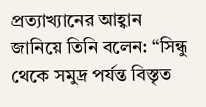প্রত্যাখ্যানের আহ্বান জানিয়ে তিনি বলেন: “সিন্ধু থেকে সমুদ্র পর্যন্ত বিস্তৃত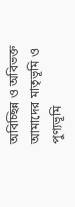অবিচ্ছিন্ন ও অবিভক্ত আমাদের মাতৃভূমি ও পুণ্যভূমি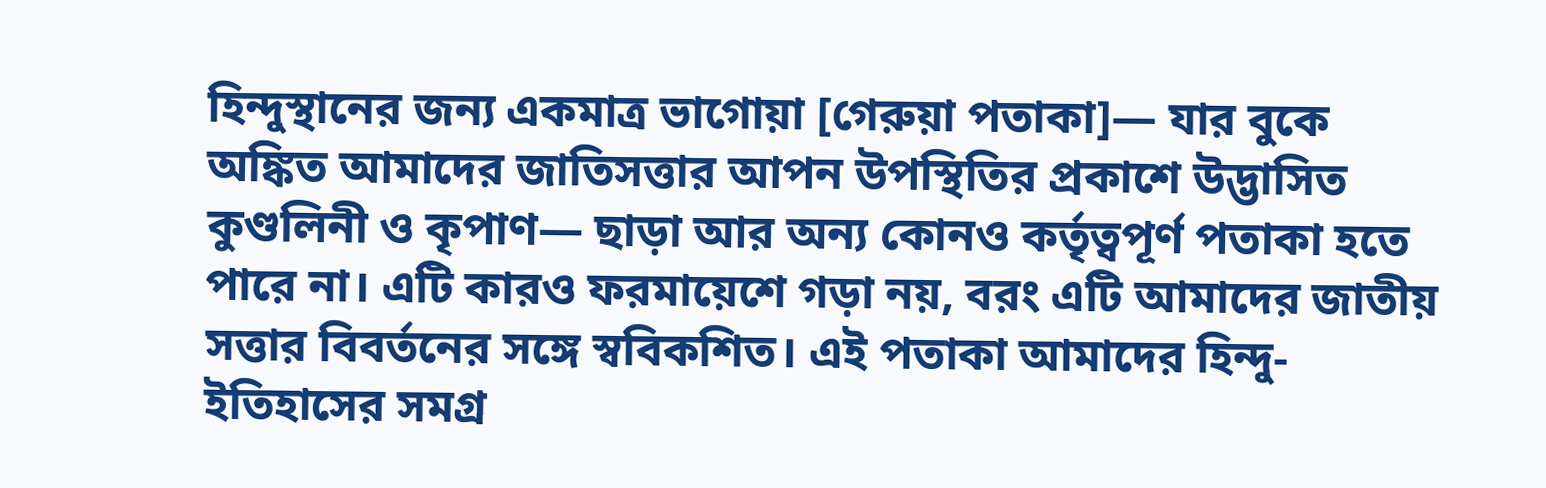হিন্দুস্থানের জন্য একমাত্র ভাগোয়া [গেরুয়া পতাকা]— যার বুকে অঙ্কিত আমাদের জাতিসত্তার আপন উপস্থিতির প্রকাশে উদ্ভাসিত কুণ্ডলিনী ও কৃপাণ— ছাড়া আর অন্য কোনও কর্তৃত্বপূর্ণ পতাকা হতে পারে না। এটি কারও ফরমায়েশে গড়া নয়, বরং এটি আমাদের জাতীয় সত্তার বিবর্তনের সঙ্গে স্ববিকশিত। এই পতাকা আমাদের হিন্দু-ইতিহাসের সমগ্র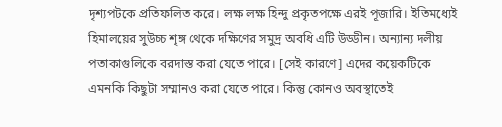দৃশ্যপটকে প্রতিফলিত করে। লক্ষ লক্ষ হিন্দু প্রকৃতপক্ষে এরই পূজারি। ইতিমধ্যেই হিমালয়ের সুউচ্চ শৃঙ্গ থেকে দক্ষিণের সমুদ্র অবধি এটি উড্ডীন। অন্যান্য দলীয় পতাকাগুলিকে বরদাস্ত করা যেতে পারে। [সেই কারণে] এদের কয়েকটিকে এমনকি কিছুটা সম্মানও করা যেতে পারে। কিন্তু কোনও অবস্থাতেই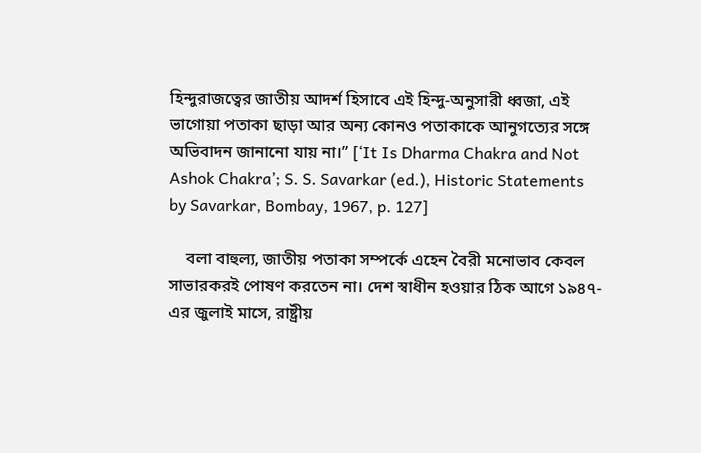হিন্দুরাজত্বের জাতীয় আদর্শ হিসাবে এই হিন্দু-অনুসারী ধ্বজা, এই ভাগোয়া পতাকা ছাড়া আর অন্য কোনও পতাকাকে আনুগত্যের সঙ্গে অভিবাদন জানানো যায় না।” [‘It Is Dharma Chakra and Not Ashok Chakra’; S. S. Savarkar (ed.), Historic Statements by Savarkar, Bombay, 1967, p. 127]

    বলা বাহুল্য, জাতীয় পতাকা সম্পর্কে এহেন বৈরী মনোভাব কেবল সাভারকরই পোষণ করতেন না। দেশ স্বাধীন হওয়ার ঠিক আগে ১৯৪৭-এর জুলাই মাসে, রাষ্ট্রীয়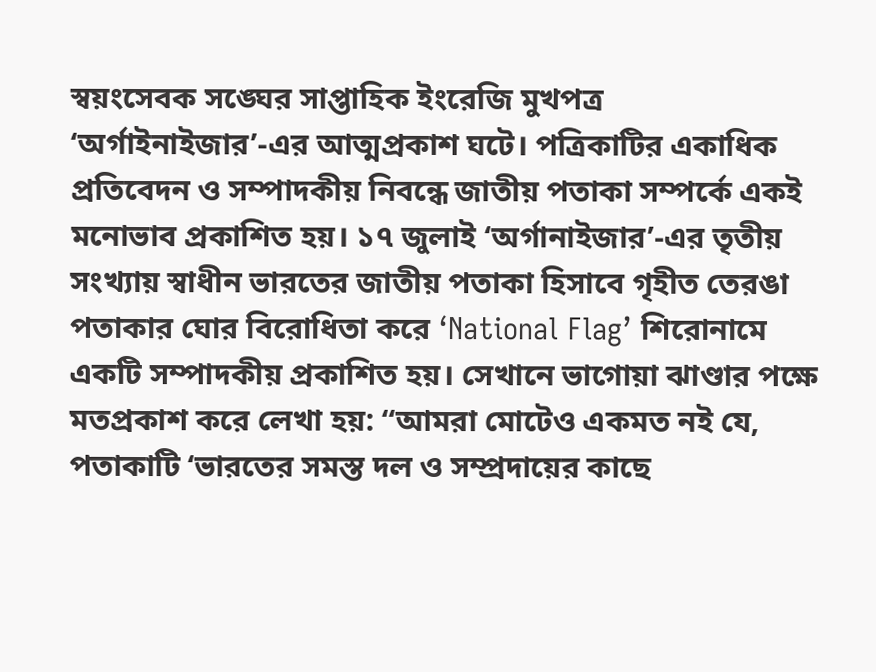স্বয়ংসেবক সঙ্ঘের সাপ্তাহিক ইংরেজি মুখপত্র ‘অর্গাইনাইজার’-এর আত্মপ্রকাশ ঘটে। পত্রিকাটির একাধিক প্রতিবেদন ও সম্পাদকীয় নিবন্ধে জাতীয় পতাকা সম্পর্কে একই মনোভাব প্রকাশিত হয়। ১৭ জুলাই ‘অর্গানাইজার’-এর তৃতীয় সংখ্যায় স্বাধীন ভারতের জাতীয় পতাকা হিসাবে গৃহীত তেরঙা পতাকার ঘোর বিরোধিতা করে ‘National Flag’ শিরোনামে একটি সম্পাদকীয় প্রকাশিত হয়। সেখানে ভাগোয়া ঝাণ্ডার পক্ষে মতপ্রকাশ করে লেখা হয়: “আমরা মোটেও একমত নই যে, পতাকাটি ‘ভারতের সমস্ত দল ও সম্প্রদায়ের কাছে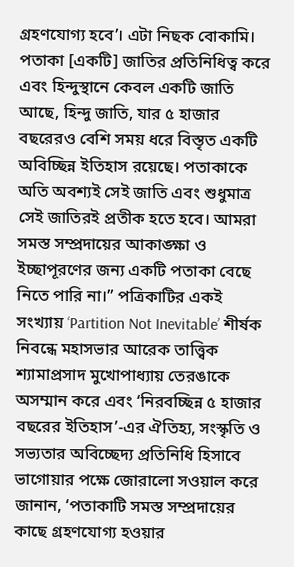গ্রহণযোগ্য হবে’। এটা নিছক বোকামি। পতাকা [একটি] জাতির প্রতিনিধিত্ব করে এবং হিন্দুস্থানে কেবল একটি জাতি আছে, হিন্দু জাতি, যার ৫ হাজার বছরেরও বেশি সময় ধরে বিস্তৃত একটি অবিচ্ছিন্ন ইতিহাস রয়েছে। পতাকাকে অতি অবশ্যই সেই জাতি এবং শুধুমাত্র সেই জাতিরই প্রতীক হতে হবে। আমরা সমস্ত সম্প্রদায়ের আকাঙ্ক্ষা ও ইচ্ছাপূরণের জন্য একটি পতাকা বেছে নিতে পারি না।” পত্রিকাটির একই সংখ্যায় ‘Partition Not Inevitable’ শীর্ষক নিবন্ধে মহাসভার আরেক তাত্ত্বিক শ্যামাপ্রসাদ মুখোপাধ্যায় তেরঙাকে অসম্মান করে এবং ‘নিরবচ্ছিন্ন ৫ হাজার বছরের ইতিহাস’-এর ঐতিহ্য, সংস্কৃতি ও সভ্যতার অবিচ্ছেদ্য প্রতিনিধি হিসাবে ভাগোয়ার পক্ষে জোরালো সওয়াল করে জানান, ‘পতাকাটি সমস্ত সম্প্রদায়ের কাছে গ্রহণযোগ্য হওয়ার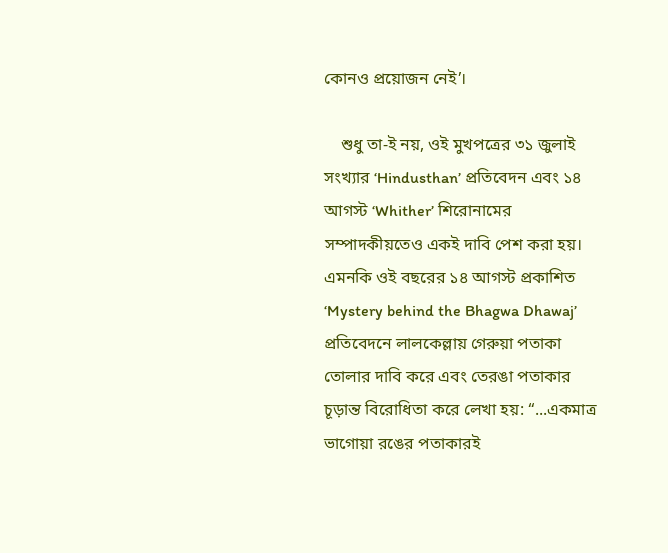কোনও প্রয়োজন নেই’।

    শুধু তা-ই নয়, ওই মুখপত্রের ৩১ জুলাই সংখ্যার ‘Hindusthan’ প্রতিবেদন এবং ১৪ আগস্ট ‘Whither’ শিরোনামের সম্পাদকীয়তেও একই দাবি পেশ করা হয়। এমনকি ওই বছরের ১৪ আগস্ট প্রকাশিত ‘Mystery behind the Bhagwa Dhawaj’ প্রতিবেদনে লালকেল্লায় গেরুয়া পতাকা তোলার দাবি করে এবং তেরঙা পতাকার চূড়ান্ত বিরোধিতা করে লেখা হয়: “...একমাত্র ভাগোয়া রঙের পতাকারই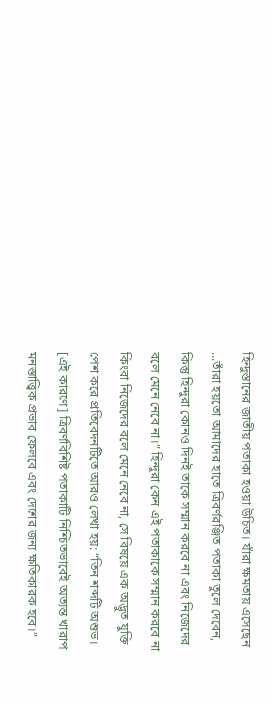হিন্দুস্তানের জাতীয় পতাকা হওয়া উচিত। যাঁরা ক্ষমতায় এসেছেন ...তাঁরা হয়তো আমাদের হাতে ত্রিবর্ণরঞ্জিত পতাকা তুলে দেবেন, কিন্তু হিন্দুরা কোনও দিনই তাকে সম্মান করবে না এবং নিজেদের বলে মেনে নেবে না।” হিন্দুরা কেন এই পতাকাকে সম্মান করবে না কিংবা নিজেদের বলে মেনে নেবে না, সে বিষয়ে এক অদ্ভুত যুক্তি পেশ করে প্রতিবেদনটিতে আরও লেখা হয়: “তিন শব্দটি অশুভ। [এই কারণে] ত্রিবর্ণবিশিষ্ট পতাকাটি নিশ্চিতভাবেই অত্যন্ত খারাপ মনস্তাত্ত্বিক প্রভাব ফেলবে এবং দেশের জন্য ক্ষতিকারক হবে।”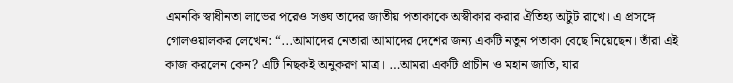এমনকি স্বাধীনতা লাভের পরেও সঙ্ঘ তাদের জাতীয় পতাকাকে অস্বীকার করার ঐতিহ্য অটুট রাখে। এ প্রসঙ্গে গোলওয়ালকর লেখেন: “...আমাদের নেতারা আমাদের দেশের জন্য একটি নতুন পতাকা বেছে নিয়েছেন। তাঁরা এই কাজ করলেন কেন? এটি নিছকই অনুকরণ মাত্র। …আমরা একটি প্রাচীন ও মহান জাতি, যার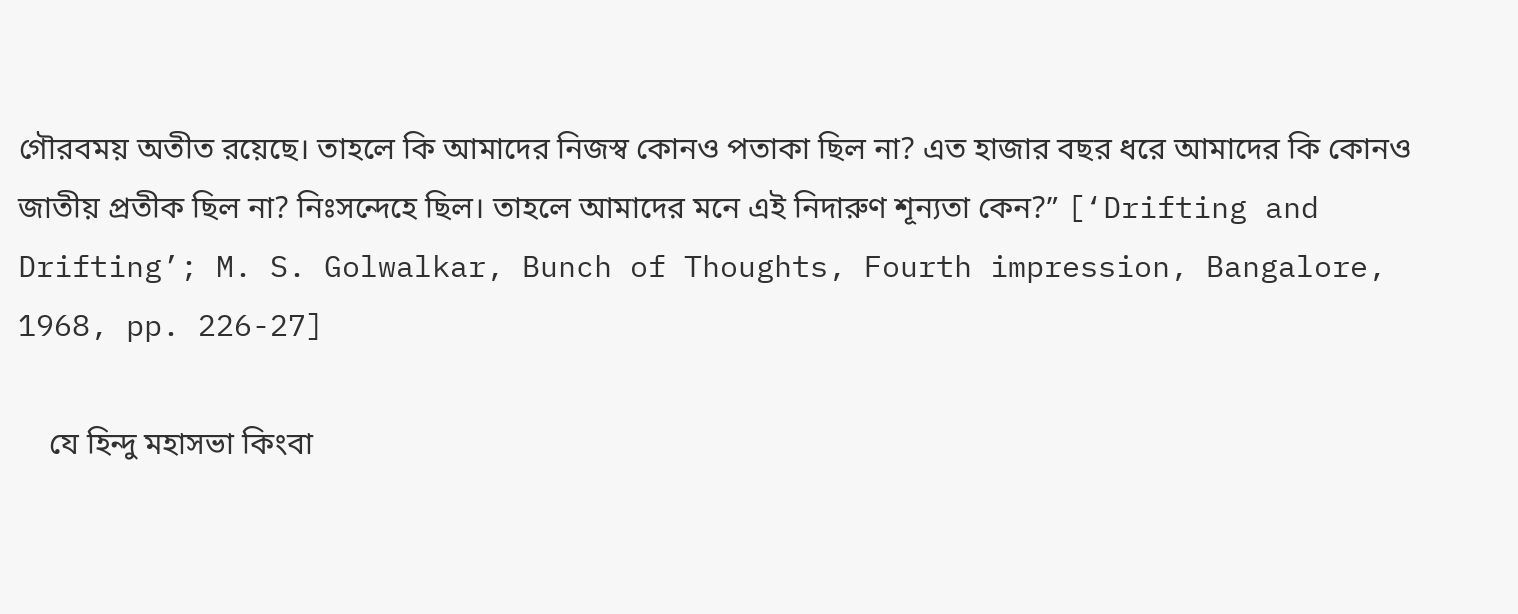গৌরবময় অতীত রয়েছে। তাহলে কি আমাদের নিজস্ব কোনও পতাকা ছিল না? এত হাজার বছর ধরে আমাদের কি কোনও জাতীয় প্রতীক ছিল না? নিঃসন্দেহে ছিল। তাহলে আমাদের মনে এই নিদারুণ শূন্যতা কেন?” [‘Drifting and Drifting’; M. S. Golwalkar, Bunch of Thoughts, Fourth impression, Bangalore, 1968, pp. 226-27]

    যে হিন্দু মহাসভা কিংবা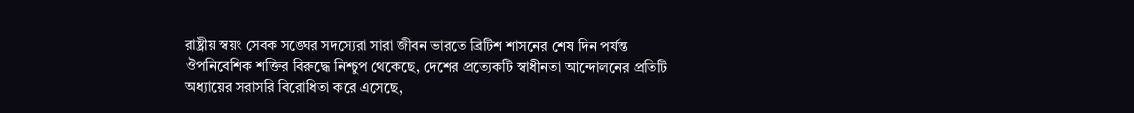রাষ্ট্রীয় স্বয়ং সেবক সঙ্ঘের সদস্যেরা সারা জীবন ভারতে ব্রিটিশ শাসনের শেষ দিন পর্যন্ত ঔপনিবেশিক শক্তির বিরুদ্ধে নিশ্চুপ থেকেছে, দেশের প্রত্যেকটি স্বাধীনতা আন্দোলনের প্রতিটি অধ্যায়ের সরাসরি বিরোধিতা করে এসেছে,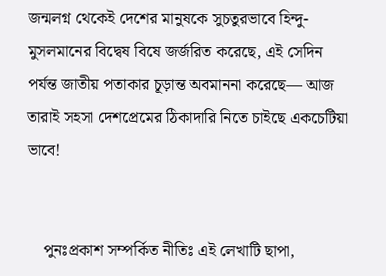জন্মলগ্ন থেকেই দেশের মানুষকে সুচতুরভাবে হিন্দু-মুসলমানের বিদ্বেষ বিষে জর্জরিত করেছে, এই সেদিন পর্যন্ত জাতীয় পতাকার চূড়ান্ত অবমাননা করেছে— আজ তারাই সহসা দেশপ্রেমের ঠিকাদারি নিতে চাইছে একচেটিয়া ভাবে!


    পুনঃপ্রকাশ সম্পর্কিত নীতিঃ এই লেখাটি ছাপা,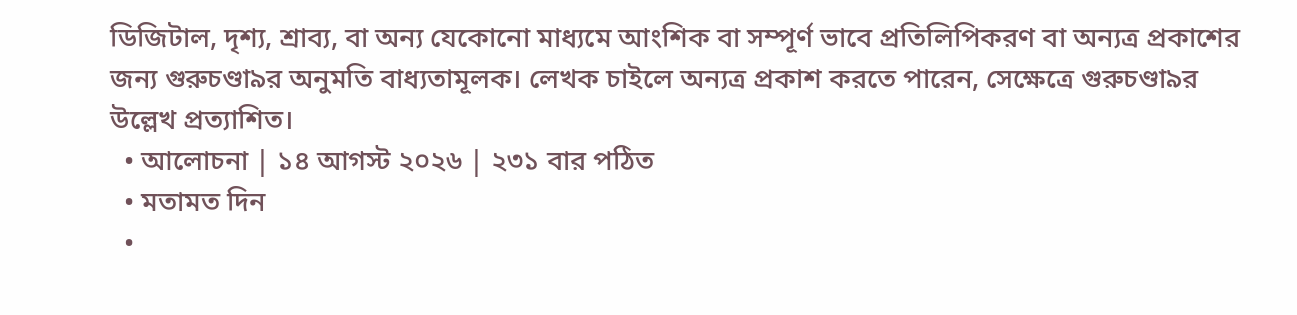ডিজিটাল, দৃশ্য, শ্রাব্য, বা অন্য যেকোনো মাধ্যমে আংশিক বা সম্পূর্ণ ভাবে প্রতিলিপিকরণ বা অন্যত্র প্রকাশের জন্য গুরুচণ্ডা৯র অনুমতি বাধ্যতামূলক। লেখক চাইলে অন্যত্র প্রকাশ করতে পারেন, সেক্ষেত্রে গুরুচণ্ডা৯র উল্লেখ প্রত্যাশিত।
  • আলোচনা | ১৪ আগস্ট ২০২৬ | ২৩১ বার পঠিত
  • মতামত দিন
  •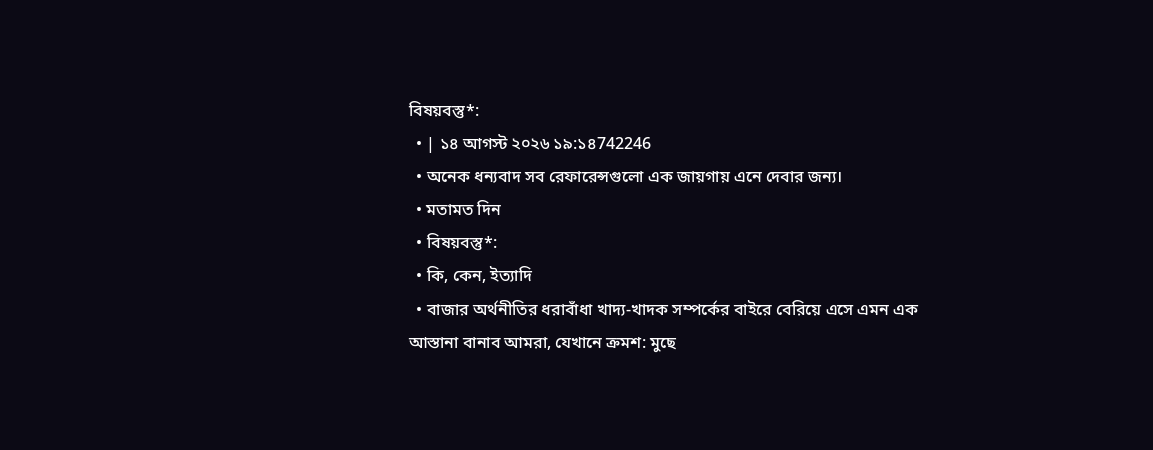বিষয়বস্তু*:
  • | ১৪ আগস্ট ২০২৬ ১৯:১৪742246
  • অনেক ধন্যবাদ সব রেফারেন্সগুলো এক জায়গায় এনে দেবার জন্য।
  • মতামত দিন
  • বিষয়বস্তু*:
  • কি, কেন, ইত্যাদি
  • বাজার অর্থনীতির ধরাবাঁধা খাদ্য-খাদক সম্পর্কের বাইরে বেরিয়ে এসে এমন এক আস্তানা বানাব আমরা, যেখানে ক্রমশ: মুছে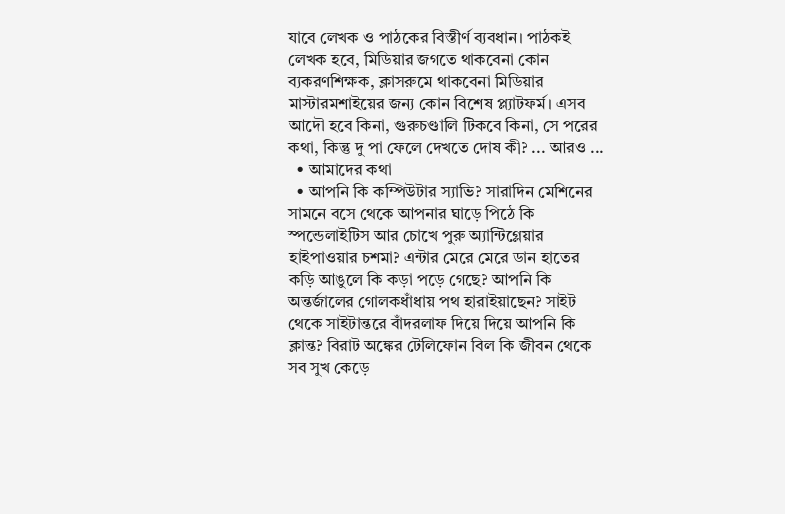যাবে লেখক ও পাঠকের বিস্তীর্ণ ব্যবধান। পাঠকই লেখক হবে, মিডিয়ার জগতে থাকবেনা কোন ব্যকরণশিক্ষক, ক্লাসরুমে থাকবেনা মিডিয়ার মাস্টারমশাইয়ের জন্য কোন বিশেষ প্ল্যাটফর্ম। এসব আদৌ হবে কিনা, গুরুচণ্ডালি টিকবে কিনা, সে পরের কথা, কিন্তু দু পা ফেলে দেখতে দোষ কী? ... আরও ...
  • আমাদের কথা
  • আপনি কি কম্পিউটার স্যাভি? সারাদিন মেশিনের সামনে বসে থেকে আপনার ঘাড়ে পিঠে কি স্পন্ডেলাইটিস আর চোখে পুরু অ্যান্টিগ্লেয়ার হাইপাওয়ার চশমা? এন্টার মেরে মেরে ডান হাতের কড়ি আঙুলে কি কড়া পড়ে গেছে? আপনি কি অন্তর্জালের গোলকধাঁধায় পথ হারাইয়াছেন? সাইট থেকে সাইটান্তরে বাঁদরলাফ দিয়ে দিয়ে আপনি কি ক্লান্ত? বিরাট অঙ্কের টেলিফোন বিল কি জীবন থেকে সব সুখ কেড়ে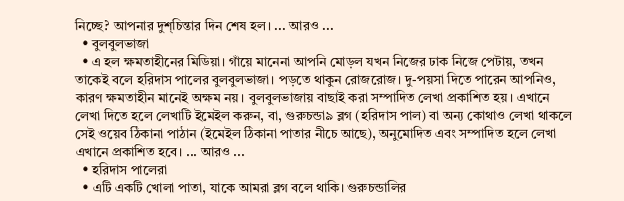নিচ্ছে? আপনার দুশ্‌চিন্তার দিন শেষ হল। ... আরও ...
  • বুলবুলভাজা
  • এ হল ক্ষমতাহীনের মিডিয়া। গাঁয়ে মানেনা আপনি মোড়ল যখন নিজের ঢাক নিজে পেটায়, তখন তাকেই বলে হরিদাস পালের বুলবুলভাজা। পড়তে থাকুন রোজরোজ। দু-পয়সা দিতে পারেন আপনিও, কারণ ক্ষমতাহীন মানেই অক্ষম নয়। বুলবুলভাজায় বাছাই করা সম্পাদিত লেখা প্রকাশিত হয়। এখানে লেখা দিতে হলে লেখাটি ইমেইল করুন, বা, গুরুচন্ডা৯ ব্লগ (হরিদাস পাল) বা অন্য কোথাও লেখা থাকলে সেই ওয়েব ঠিকানা পাঠান (ইমেইল ঠিকানা পাতার নীচে আছে), অনুমোদিত এবং সম্পাদিত হলে লেখা এখানে প্রকাশিত হবে। ... আরও ...
  • হরিদাস পালেরা
  • এটি একটি খোলা পাতা, যাকে আমরা ব্লগ বলে থাকি। গুরুচন্ডালির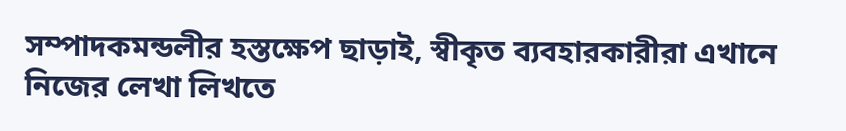সম্পাদকমন্ডলীর হস্তক্ষেপ ছাড়াই, স্বীকৃত ব্যবহারকারীরা এখানে নিজের লেখা লিখতে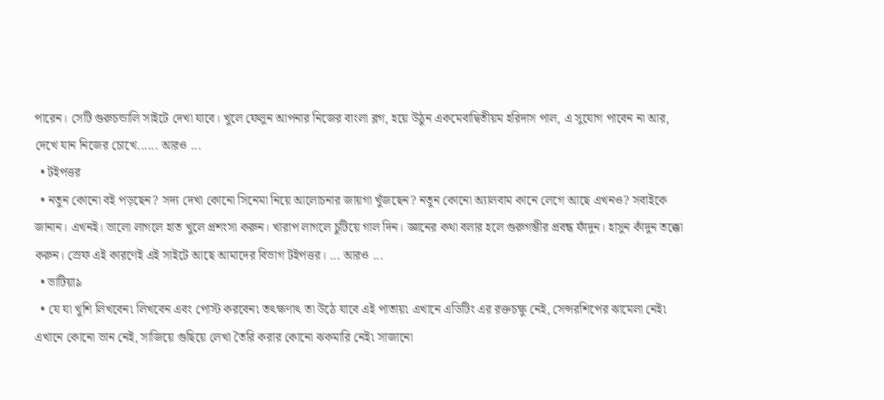পারেন। সেটি গুরুচন্ডালি সাইটে দেখা যাবে। খুলে ফেলুন আপনার নিজের বাংলা ব্লগ, হয়ে উঠুন একমেবাদ্বিতীয়ম হরিদাস পাল, এ সুযোগ পাবেন না আর, দেখে যান নিজের চোখে...... আরও ...
  • টইপত্তর
  • নতুন কোনো বই পড়ছেন? সদ্য দেখা কোনো সিনেমা নিয়ে আলোচনার জায়গা খুঁজছেন? নতুন কোনো অ্যালবাম কানে লেগে আছে এখনও? সবাইকে জানান। এখনই। ভালো লাগলে হাত খুলে প্রশংসা করুন। খারাপ লাগলে চুটিয়ে গাল দিন। জ্ঞানের কথা বলার হলে গুরুগম্ভীর প্রবন্ধ ফাঁদুন। হাসুন কাঁদুন তক্কো করুন। স্রেফ এই কারণেই এই সাইটে আছে আমাদের বিভাগ টইপত্তর। ... আরও ...
  • ভাটিয়া৯
  • যে যা খুশি লিখবেন৷ লিখবেন এবং পোস্ট করবেন৷ তৎক্ষণাৎ তা উঠে যাবে এই পাতায়৷ এখানে এডিটিং এর রক্তচক্ষু নেই, সেন্সরশিপের ঝামেলা নেই৷ এখানে কোনো ভান নেই, সাজিয়ে গুছিয়ে লেখা তৈরি করার কোনো ঝকমারি নেই৷ সাজানো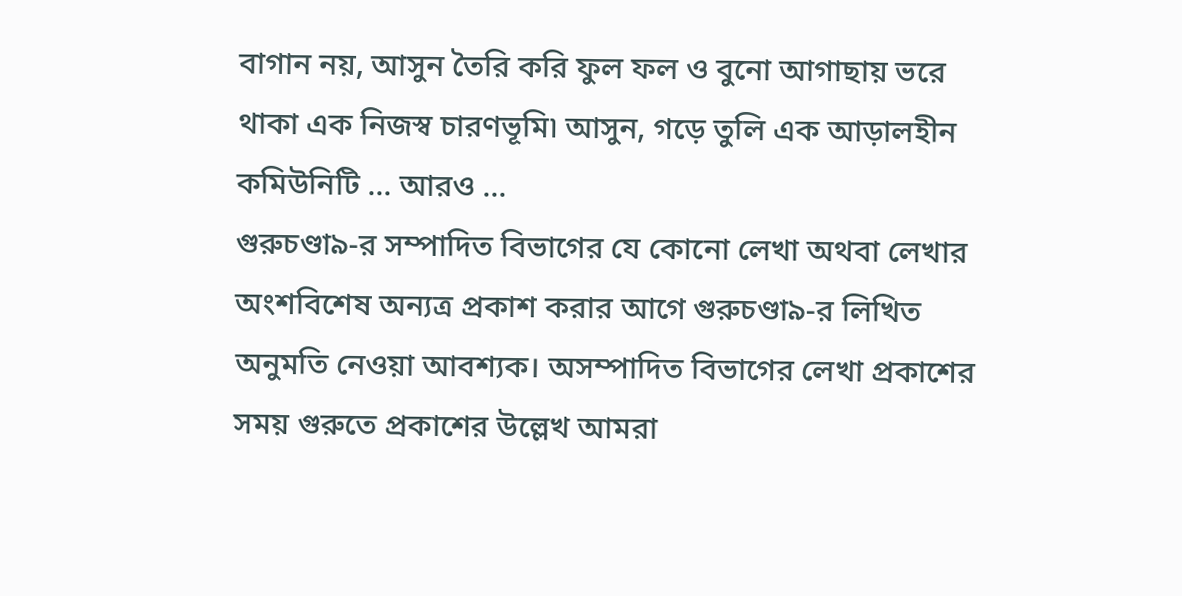বাগান নয়, আসুন তৈরি করি ফুল ফল ও বুনো আগাছায় ভরে থাকা এক নিজস্ব চারণভূমি৷ আসুন, গড়ে তুলি এক আড়ালহীন কমিউনিটি ... আরও ...
গুরুচণ্ডা৯-র সম্পাদিত বিভাগের যে কোনো লেখা অথবা লেখার অংশবিশেষ অন্যত্র প্রকাশ করার আগে গুরুচণ্ডা৯-র লিখিত অনুমতি নেওয়া আবশ্যক। অসম্পাদিত বিভাগের লেখা প্রকাশের সময় গুরুতে প্রকাশের উল্লেখ আমরা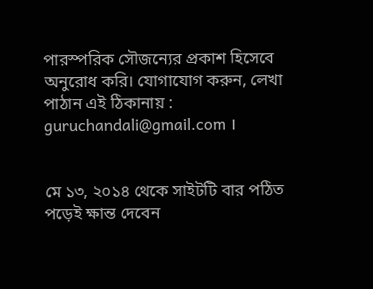পারস্পরিক সৌজন্যের প্রকাশ হিসেবে অনুরোধ করি। যোগাযোগ করুন, লেখা পাঠান এই ঠিকানায় : guruchandali@gmail.com ।


মে ১৩, ২০১৪ থেকে সাইটটি বার পঠিত
পড়েই ক্ষান্ত দেবেন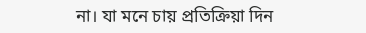না। যা মনে চায় প্রতিক্রিয়া দিন